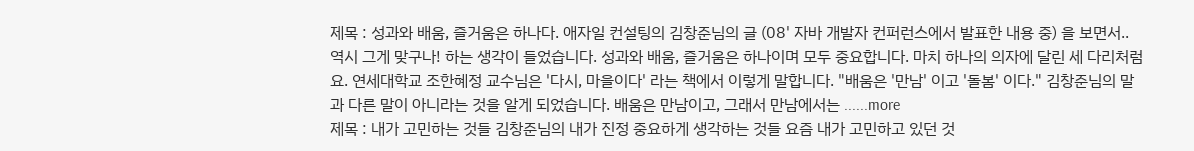제목 : 성과와 배움, 즐거움은 하나다. 애자일 컨설팅의 김창준님의 글 (08' 자바 개발자 컨퍼런스에서 발표한 내용 중) 을 보면서.. 역시 그게 맞구나! 하는 생각이 들었습니다. 성과와 배움, 즐거움은 하나이며 모두 중요합니다. 마치 하나의 의자에 달린 세 다리처럼요. 연세대학교 조한혜정 교수님은 '다시, 마을이다' 라는 책에서 이렇게 말합니다. "배움은 '만남' 이고 '돌봄' 이다." 김창준님의 말과 다른 말이 아니라는 것을 알게 되었습니다. 배움은 만남이고, 그래서 만남에서는 ......more
제목 : 내가 고민하는 것들 김창준님의 내가 진정 중요하게 생각하는 것들 요즘 내가 고민하고 있던 것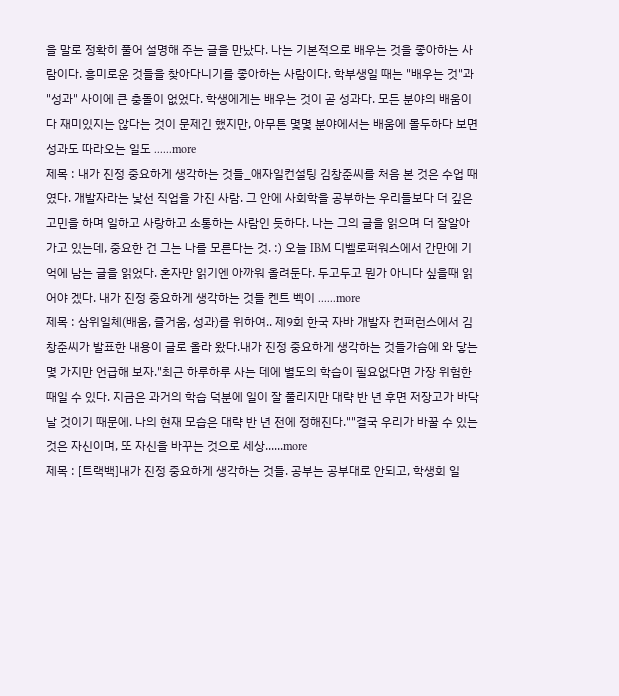을 말로 정확히 풀어 설명해 주는 글을 만났다. 나는 기본적으로 배우는 것을 좋아하는 사람이다. 흥미로운 것들을 찾아다니기를 좋아하는 사람이다. 학부생일 때는 "배우는 것"과 "성과" 사이에 큰 충돌이 없었다. 학생에게는 배우는 것이 곧 성과다. 모든 분야의 배움이 다 재미있지는 않다는 것이 문제긴 했지만, 아무튼 몇몇 분야에서는 배움에 몰두하다 보면 성과도 따라오는 일도 ......more
제목 : 내가 진정 중요하게 생각하는 것들_애자일컨설팅 김창준씨를 처음 본 것은 수업 때 였다. 개발자라는 낯선 직업을 가진 사람. 그 안에 사회학을 공부하는 우리들보다 더 깊은 고민을 하며 일하고 사랑하고 소통하는 사람인 듯하다. 나는 그의 글을 읽으며 더 잘알아가고 있는데, 중요한 건 그는 나를 모른다는 것. :) 오늘 IBM 디벨로퍼워스에서 간만에 기억에 남는 글을 읽었다. 혼자만 읽기엔 아까워 올려둔다. 두고두고 뭔가 아니다 싶을때 읽어야 겠다. 내가 진정 중요하게 생각하는 것들 켄트 벡이 ......more
제목 : 삼위일체(배움, 즐거움, 성과)를 위하여.. 제9회 한국 자바 개발자 컨퍼런스에서 김창준씨가 발표한 내용이 글로 올라 왔다.내가 진정 중요하게 생각하는 것들가슴에 와 닿는 몇 가지만 언급해 보자."최근 하루하루 사는 데에 별도의 학습이 필요없다면 가장 위험한 때일 수 있다. 지금은 과거의 학습 덕분에 일이 잘 풀리지만 대략 반 년 후면 저장고가 바닥 날 것이기 때문에. 나의 현재 모습은 대략 반 년 전에 정해진다.""결국 우리가 바꿀 수 있는 것은 자신이며, 또 자신을 바꾸는 것으로 세상......more
제목 : [트랙백]내가 진정 중요하게 생각하는 것들. 공부는 공부대로 안되고, 학생회 일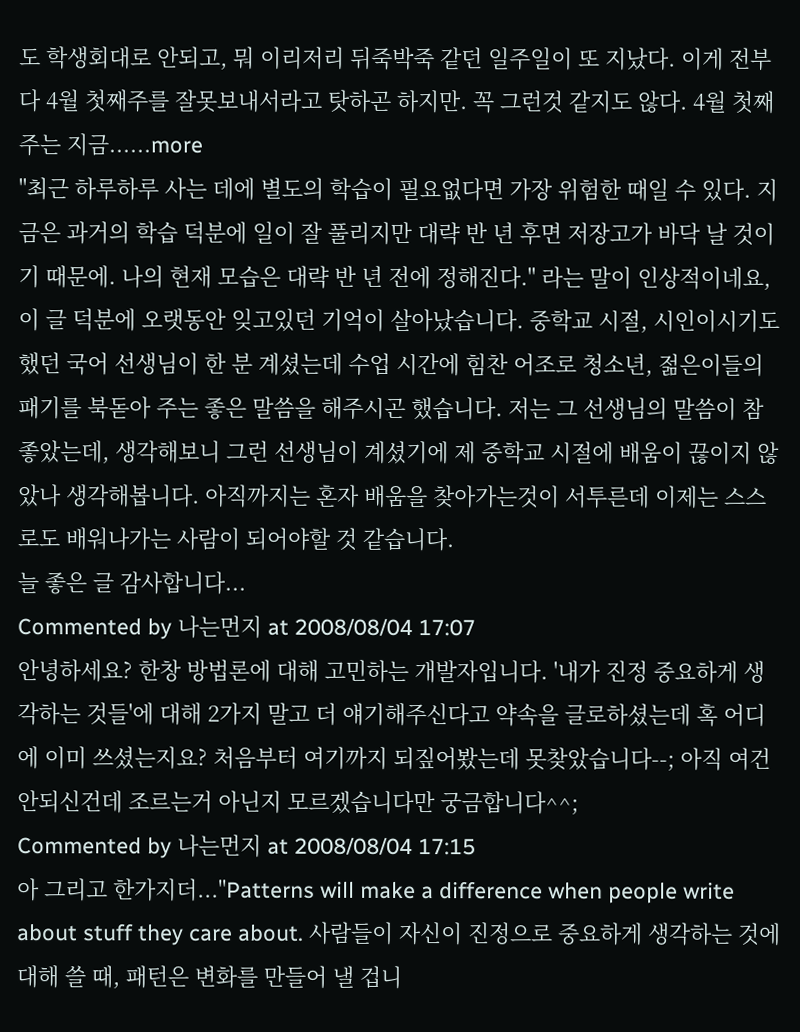도 학생회대로 안되고, 뭐 이리저리 뒤죽박죽 같던 일주일이 또 지났다. 이게 전부다 4월 첫째주를 잘못보내서라고 탓하곤 하지만. 꼭 그런것 같지도 않다. 4월 첫째주는 지금......more
"최근 하루하루 사는 데에 별도의 학습이 필요없다면 가장 위험한 때일 수 있다. 지금은 과거의 학습 덕분에 일이 잘 풀리지만 대략 반 년 후면 저장고가 바닥 날 것이기 때문에. 나의 현재 모습은 대략 반 년 전에 정해진다." 라는 말이 인상적이네요,
이 글 덕분에 오랫동안 잊고있던 기억이 살아났습니다. 중학교 시절, 시인이시기도 했던 국어 선생님이 한 분 계셨는데 수업 시간에 힘찬 어조로 청소년, 젊은이들의 패기를 북돋아 주는 좋은 말씀을 해주시곤 했습니다. 저는 그 선생님의 말씀이 참 좋았는데, 생각해보니 그런 선생님이 계셨기에 제 중학교 시절에 배움이 끊이지 않았나 생각해봅니다. 아직까지는 혼자 배움을 찾아가는것이 서투른데 이제는 스스로도 배워나가는 사람이 되어야할 것 같습니다.
늘 좋은 글 감사합니다...
Commented by 나는먼지 at 2008/08/04 17:07
안녕하세요? 한창 방법론에 대해 고민하는 개발자입니다. '내가 진정 중요하게 생각하는 것들'에 대해 2가지 말고 더 얘기해주신다고 약속을 글로하셨는데 혹 어디에 이미 쓰셨는지요? 처음부터 여기까지 되짚어봤는데 못찾았습니다--; 아직 여건안되신건데 조르는거 아닌지 모르겠습니다만 궁금합니다^^;
Commented by 나는먼지 at 2008/08/04 17:15
아 그리고 한가지더..."Patterns will make a difference when people write about stuff they care about. 사람들이 자신이 진정으로 중요하게 생각하는 것에 대해 쓸 때, 패턴은 변화를 만들어 낼 겁니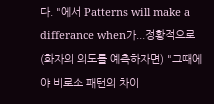다. "에서 Patterns will make a differance when가...정황적으로(화자의 의도를 예측하자면) "그때에야 비로소 패턴의 차이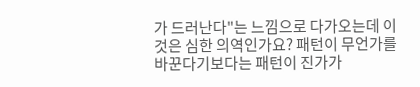가 드러난다"는 느낌으로 다가오는데 이것은 심한 의역인가요? 패턴이 무언가를 바꾼다기보다는 패턴이 진가가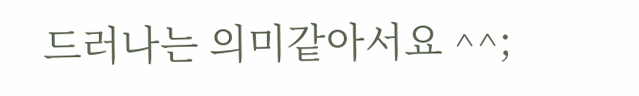드러나는 의미같아서요 ^^;